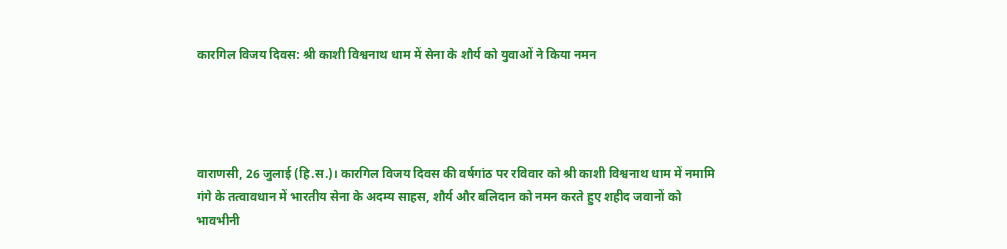कारगिल विजय दिवस: श्री काशी विश्वनाथ धाम में सेना के शौर्य को युवाओं ने किया नमन




वाराणसी, 26 जुलाई (हि.स.)। कारगिल विजय दिवस की वर्षगांठ पर रविवार को श्री काशी विश्वनाथ धाम में नमामि गंगे के तत्वावधान में भारतीय सेना के अदम्य साहस, शौर्य और बलिदान को नमन करते हुए शहीद जवानों को भावभीनी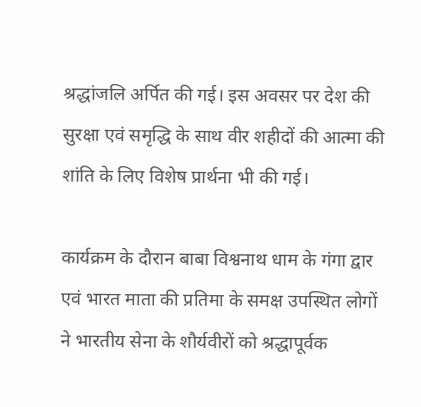श्रद्धांजलि अर्पित की गई। इस अवसर पर देश की सुरक्षा एवं समृद्धि के साथ वीर शहीदों की आत्मा की शांति के लिए विशेष प्रार्थना भी की गई।

कार्यक्रम के दौरान बाबा विश्वनाथ धाम के गंगा द्वार एवं भारत माता की प्रतिमा के समक्ष उपस्थित लोगों ने भारतीय सेना के शौर्यवीरों को श्रद्धापूर्वक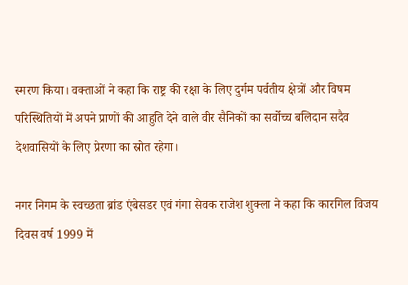स्मरण किया। वक्ताओं ने कहा कि राष्ट्र की रक्षा के लिए दुर्गम पर्वतीय क्षेत्रों और विषम परिस्थितियों में अपने प्राणों की आहुति देने वाले वीर सैनिकों का सर्वोच्च बलिदान सदैव देशवासियों के लिए प्रेरणा का स्रोत रहेगा।

नगर निगम के स्वच्छता ब्रांड एंबेसडर एवं गंगा सेवक राजेश शुक्ला ने कहा कि कारगिल विजय दिवस वर्ष 1999 में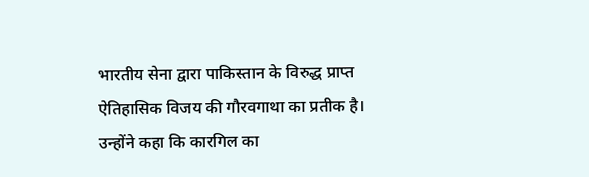भारतीय सेना द्वारा पाकिस्तान के विरुद्ध प्राप्त ऐतिहासिक विजय की गौरवगाथा का प्रतीक है। उन्होंने कहा कि कारगिल का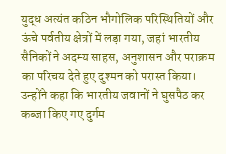युद्ध अत्यंत कठिन भौगोलिक परिस्थितियों और ऊंचे पर्वतीय क्षेत्रों में लड़ा गया, जहां भारतीय सैनिकों ने अदम्य साहस, अनुशासन और पराक्रम का परिचय देते हुए दुश्मन को परास्त किया। उन्होंने कहा कि भारतीय जवानों ने घुसपैठ कर कब्जा किए गए दुर्गम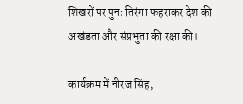शिखरों पर पुनः तिरंगा फहराकर देश की अखंडता और संप्रभुता की रक्षा की।

कार्यक्रम में नीरज सिंह,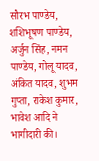सौरभ पाण्डेय, शशिभूषण पाण्डेय, अर्जुन सिंह, नमन पाण्डेय, गोलू यादव, अंकित यादव, शुभम गुप्ता, राकेश कुमार, भावेश आदि ने भागीदारी की।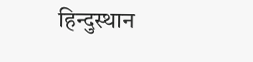हिन्दुस्थान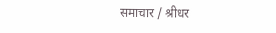समाचार / श्रीधर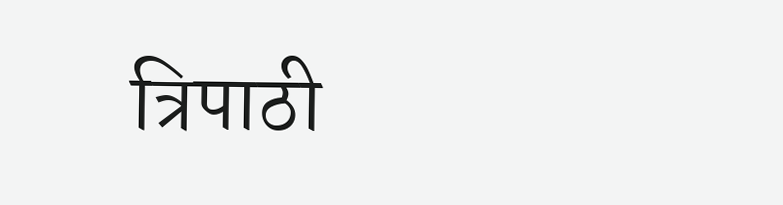त्रिपाठी